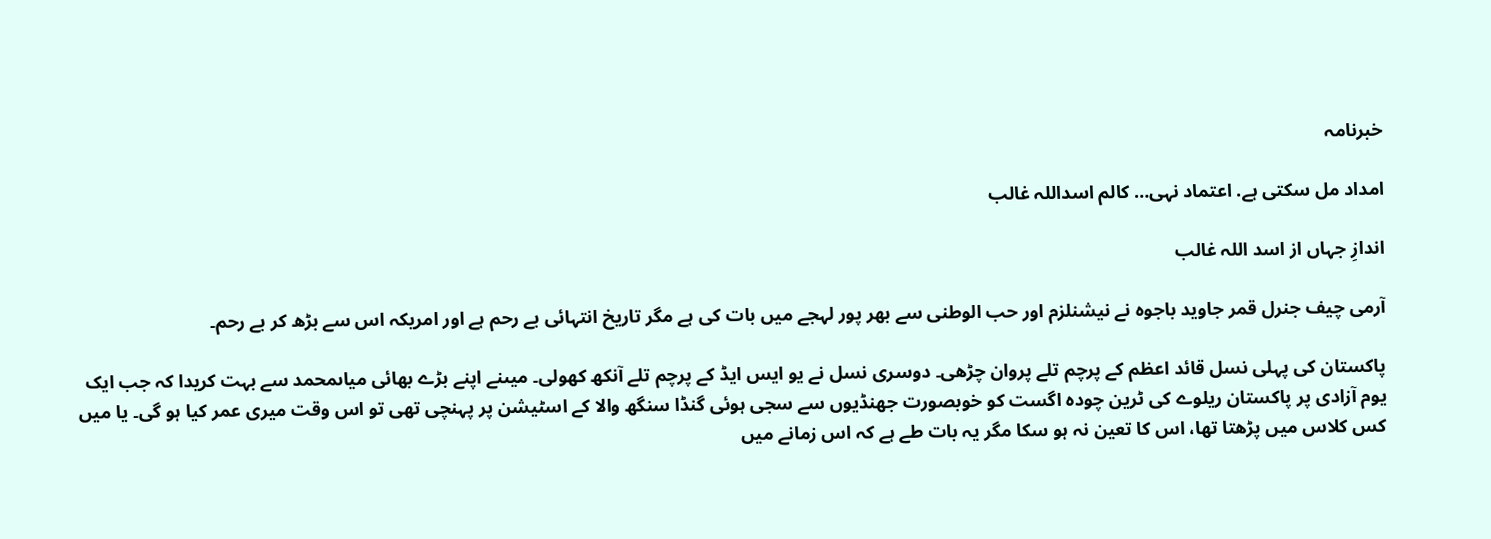خبرنامہ

امداد مل سکتی ہے. اعتماد نہی… کالم اسداللہ غالب

اندازِ جہاں از اسد اللہ غالب

آرمی چیف جنرل قمر جاوید باجوہ نے نیشنلزم اور حب الوطنی سے بھر پور لہجے میں بات کی ہے مگر تاریخ انتہائی بے رحم ہے اور امریکہ اس سے بڑھ کر بے رحم۔

پاکستان کی پہلی نسل قائد اعظم کے پرچم تلے پروان چڑھی۔ دوسری نسل نے یو ایس ایڈ کے پرچم تلے آنکھ کھولی۔ میںنے اپنے بڑے بھائی میاںمحمد سے بہت کریدا کہ جب ایک یوم آزادی پر پاکستان ریلوے کی ٹرین چودہ اگست کو خوبصورت جھنڈیوں سے سجی ہوئی گنڈا سنگھ والا کے اسٹیشن پر پہنچی تھی تو اس وقت میری عمر کیا ہو گی۔ یا میں کس کلاس میں پڑھتا تھا، اس کا تعین نہ ہو سکا مگر یہ بات طے ہے کہ اس زمانے میں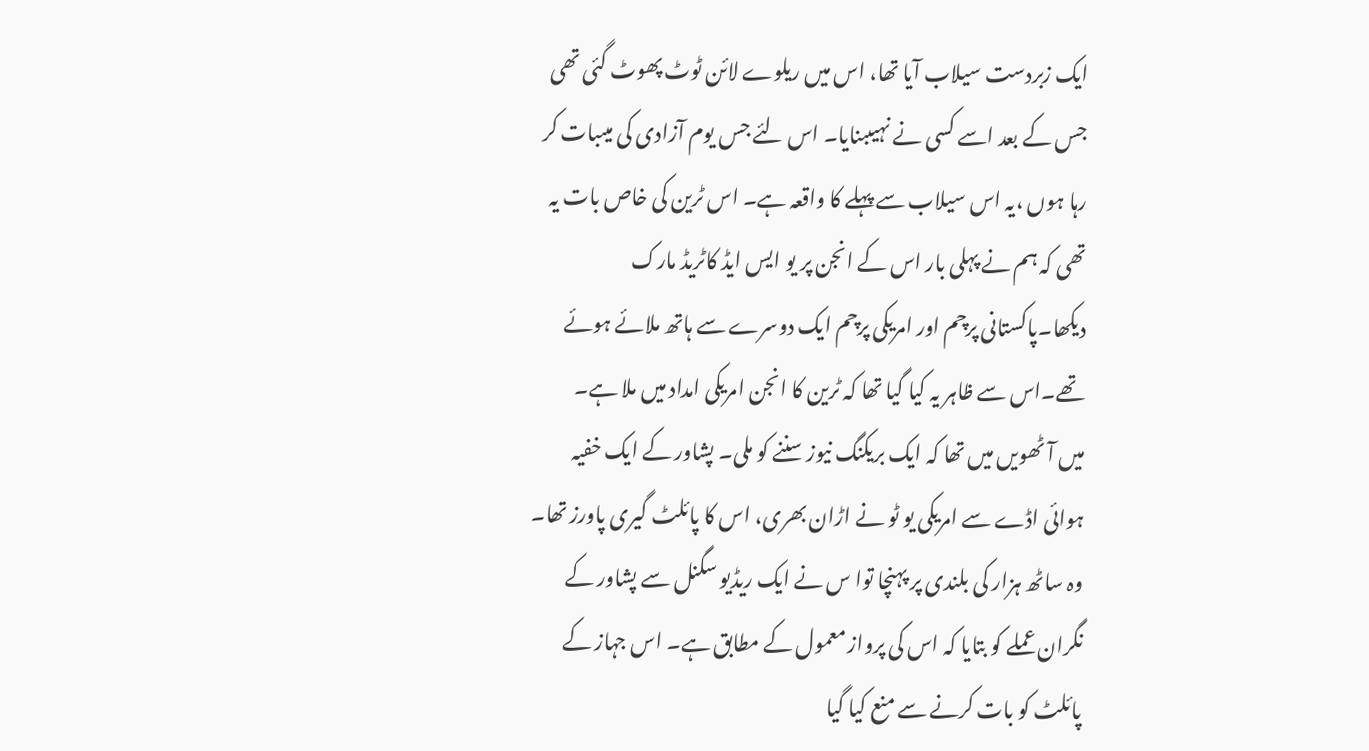ایک زبردست سیلاب آیا تھا، اس میں ریلوے لائن ٹوٹ پھوٹ گئی تھی جس کے بعد اسے کسی نے نہیںبنایا۔ اس لئے جس یوم آزادی کی میںبات کر رہا ہوں ،یہ اس سیلاب سے پہلے کا واقعہ ہے۔ اس ٹرین کی خاص بات یہ تھی کہ ہم نے پہلی بار اس کے انجن پر یو ایس ایڈ کاٹریڈ مارک دیکھا۔پاکستانی پرچم اور امریکی پرچم ایک دوسرے سے ہاتھ ملائے ہوئے تھے۔اس سے ظاہر یہ کیا گیا تھا کہ ٹرین کا انجن امریکی امداد میں ملا ہے۔
میں آٹھویں میں تھا کہ ایک بریکنگ نیوز سننے کو ملی۔ پشاور کے ایک خفیہ ہوائی اڈے سے امریکی یو ٹو نے اڑان بھری، اس کا پائلٹ گیری پاورز تھا۔ وہ ساٹھ ہزار کی بلندی پر پہنچا توا س نے ایک ریڈیو سگنل سے پشاور کے نگران عملے کو بتایا کہ اس کی پرواز معمول کے مطابق ہے۔ اس جہاز کے پائلٹ کو بات کرنے سے منع کیا گیا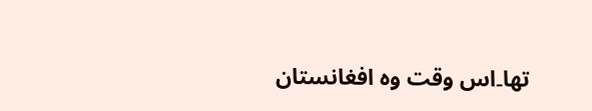تھا۔اس وقت وہ افغانستان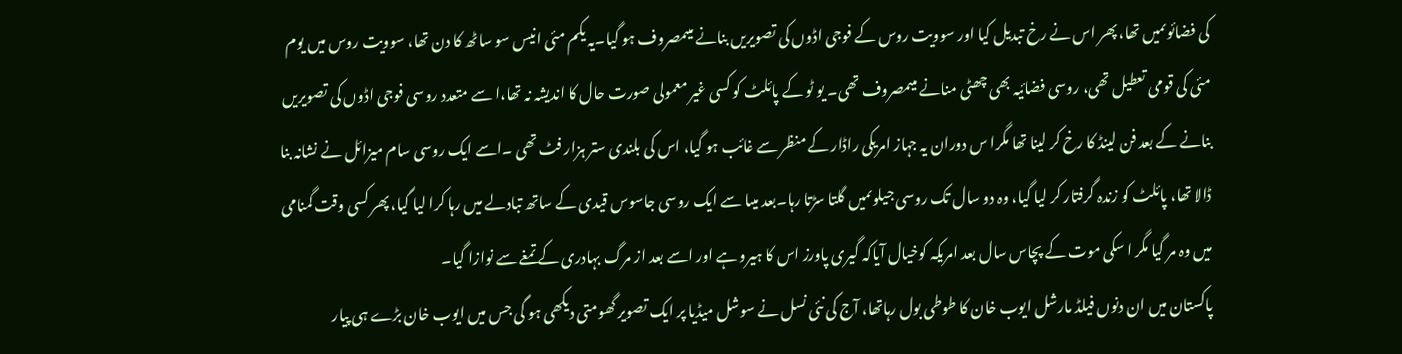کی فضائوںمیں تھا، پھر اس نے رخ تبدیل کیا اور سوویت روس کے فوجی اڈوں کی تصویریں بنانے میںمصروف ہو گیا۔یہ یکم مئی انیس سو ساٹھ کا دن تھا، سوویت روس میں یوم مئی کی قومی تعطیل تھی، روسی فضائیہ بھی چھٹی منانے میںمصروف تھی۔ یو ٹو کے پائلٹ کو کسی غیر معمولی صورت حال کا اندیشہ نہ تھا،ا سے متعدد روسی فوجی اڈوں کی تصویریں بنانے کے بعد فن لینڈ کا رخ کر لینا تھا مگرا س دوران یہ جہاز امریکی راڈار کے منظر سے غائب ہو گیا، اس کی بلندی ستر ہزار فٹ تھی ۔اسے ایک روسی سام میزائل نے نشانہ بنا ڈالا تھا، پائلٹ کو زندہ گرفتار کر لیا گیا، وہ دو سال تک روسی جیلوںمیں گلتا سڑتا رہا۔بعد میںا سے ایک روسی جاسوس قیدی کے ساتھ تبادلے میں رہا کرا لیا گیا، پھر کسی وقت گمنامی میں وہ مر گیا مگر ا سکی موت کے پچاس سال بعد امریکہ کوخیال آیاکہ گیری پاورز اس کا ہیرو ہے اور اسے بعد از مرگ بہادری کے تمغے سے نوازا گیا۔
پاکستان میں ان دنوں فیلڈ مارشل ایوب خان کا طوطی بول رہاتھا، آج کی نئی نسل نے سوشل میڈیا پر ایک تصویر گھومتی دیکھی ہو گی جس میں ایوب خان بڑے ہی پیار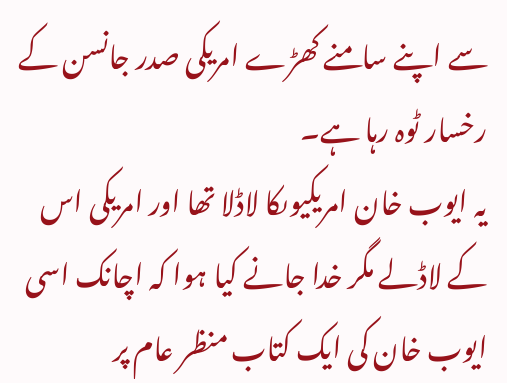سے اپنے سامنے کھڑے امریکی صدر جانسن کے رخسار ٹوہ رہا ہے۔
یہ ایوب خان امریکیوںکا لاڈلا تھا اور امریکی اس کے لاڈلے مگر خدا جانے کیا ہوا کہ اچانک اسی ایوب خان کی ایک کتاب منظر عام پر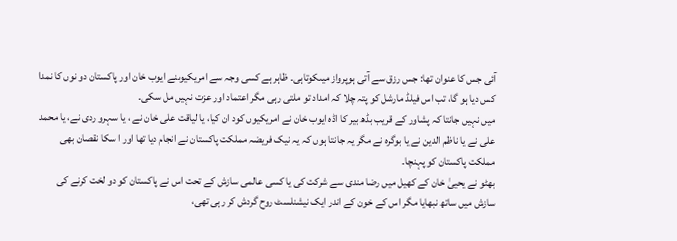آئی جس کا عنوان تھا: جس رزق سے آتی ہوپرواز میںکوتاہی۔ ظاہر ہے کسی وجہ سے امریکیوںنے ایوب خان اور پاکستان دو نوں کا نمدا کس دیا ہو گا، تب اس فیلڈ مارشل کو پتہ چلا کہ امداد تو ملتی رہی مگر اعتماد اور عزت نہیں مل سکی۔
میں نہیں جانتا کہ پشاور کے قریب بڈھ بیر کا اڈہ ایوب خان نے امریکیوں کود ان کیا، یا لیاقت علی خان نے ، یا سہرو ردی نے، یا محمد علی نے یا ناظم الدین نے یا بوگرہ نے مگر یہ جانتا ہوں کہ یہ نیک فریضہ مملکت پاکستان نے انجام دیا تھا اور ا سکا نقصان بھی مملکت پاکستان کو پہنچا۔
بھٹو نے یحییٰ خان کے کھیل میں رضا مندی سے شرکت کی یا کسی عالمی سازش کے تحت اس نے پاکستان کو دو لخت کرنے کی سازش میں ساتھ نبھایا مگر اس کے خون کے اندر ایک نیشنلسٹ روح گردش کر رہی تھی،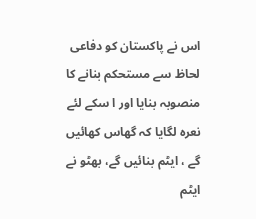اس نے پاکستان کو دفاعی لحاظ سے مستحکم بنانے کا منصوبہ بنایا اور ا سکے لئے نعرہ لگایا کہ گھاس کھائیں گے ، ایٹم بنائیں گے، بھٹو نے ایٹم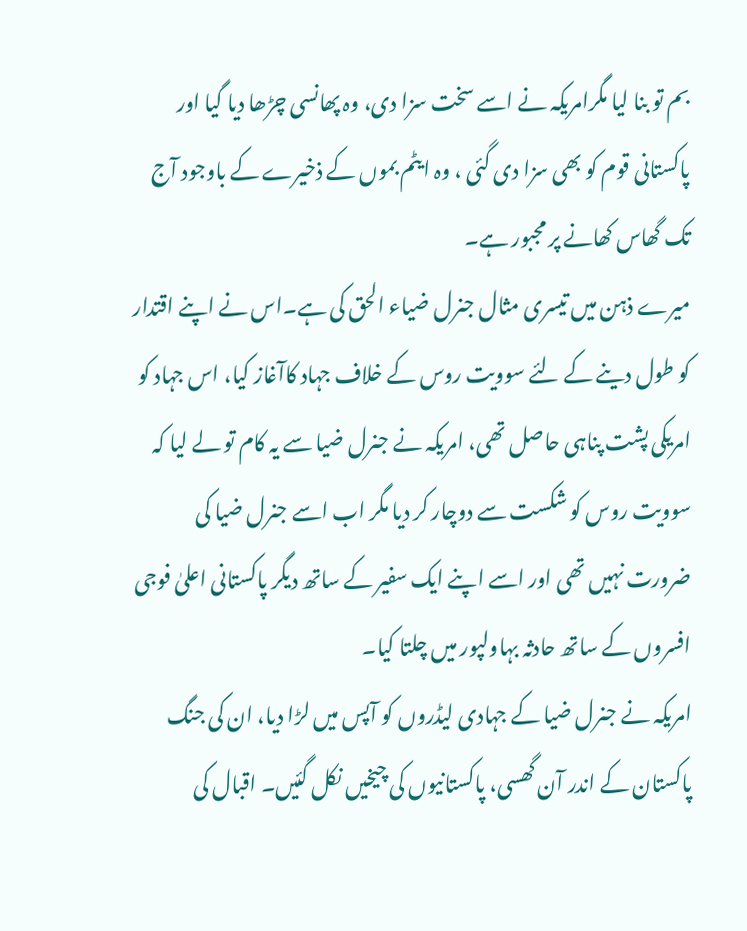بم تو بنا لیا مگرامریکہ نے اسے سخت سزا دی، وہ پھانسی چڑھا دیا گیا اور پاکستانی قوم کو بھی سزا دی گئی ، وہ ایٹم بموں کے ذخیرے کے باوجود آج تک گھاس کھانے پر مجبور ہے۔
میرے ذہن میں تیسری مثال جنرل ضیاء الحق کی ہے۔اس نے اپنے اقتدار کو طول دینے کے لئے سوویت روس کے خلاف جہاد کاآغاز کیا، اس جہاد کو امریکی پشت پناہی حاصل تھی، امریکہ نے جنرل ضیا سے یہ کام تو لے لیا کہ سوویت روس کو شکست سے دوچار کر دیا مگر اب اسے جنرل ضیا کی ضرورت نہیں تھی اور اسے اپنے ایک سفیر کے ساتھ دیگر پاکستانی اعلیٰ فوجی افسروں کے ساتھ حادثہ بہاولپور میں چلتا کیا۔
امریکہ نے جنرل ضیا کے جہادی لیڈروں کو آپس میں لڑا دیا، ان کی جنگ پاکستان کے اندر آن گھسی، پاکستانیوں کی چیخیں نکل گئیں۔ اقبال کی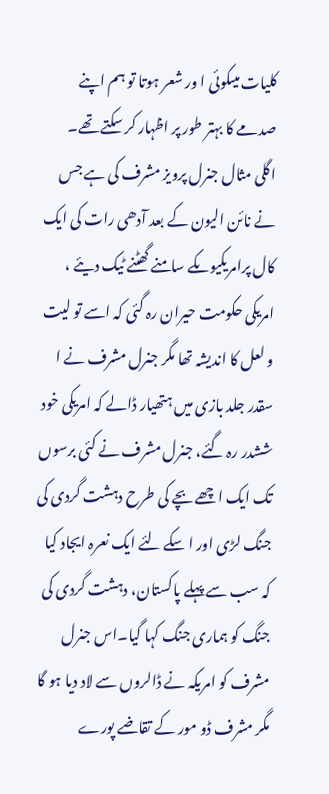کلیات میںکوئی ا ور شعر ہوتا تو ہم اپنے صدمے کا بہتر طور پر اظہار کر سکتے تھے۔
اگلی مثال جنرل پرویز مشرف کی ہے جس نے نائن الیون کے بعد آدھی رات کی ایک کال پرامریکیوںکے سامنے گھٹنے ٹیک دیئے ، امریکی حکومت حیران رہ گئی کہ اسے تو لیت و لعل کا اندیشہ تھا مگر جنرل مشرف نے ا سقدر جلد بازی میں ہتھیار ڈالے کہ امریکی خود ششدر رہ گئے، جنرل مشرف نے کئی برسوں تک ایک اچھے بچے کی طرح دہشت گردی کی جنگ لڑی اور ا سکے لئے ایک نعرہ ایجاد کیا کہ سب سے پہلے پاکستان، دہشت گردی کی جنگ کو ہماری جنگ کہا گیا۔اس جنرل مشرف کو امریکہ نے ڈالروں سے لاد دیا ہو گا مگر مشرف ڈو مور کے تقاضے پورے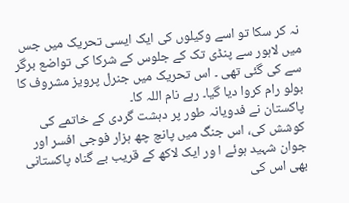نہ کر سکا تو اسے وکیلوں کی ایک ایسی تحریک میں جس میں لاہور سے پنڈی تک کے جلوس کے شرکا کی تواضع برگر سے کی گئی تھی ۔ اس تحریک میں جنرل پرویز مشروف کا بولو رام کروا دیا گیا۔ رہے نام اللہ کا۔
پاکستان نے فدویانہ طور پر دہشت گردی کے خاتمے کی کوشش کی، اس جنگ میں پانچ چھ ہزار فوجی افسر اور جوان شہید ہوئے ا ور ایک لاکھ کے قریب بے گناہ پاکستانی بھی اس کی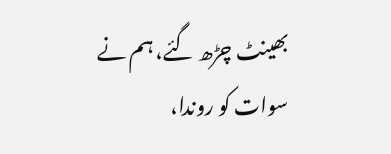بھینٹ چڑھ گئے، ہم نے سوات کو روندا،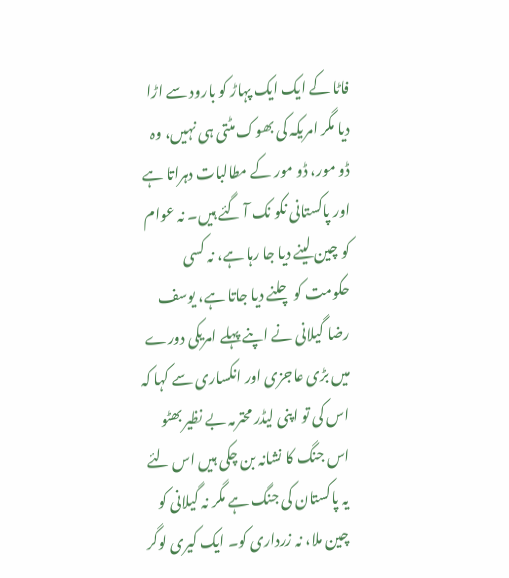فاٹا کے ایک ایک پہاڑ کو بارود سے اڑا دیا مگر امریکہ کی بھوک مٹتی ہی نہیں، وہ ڈو مور، ڈو مور کے مطالبات دہراتا ہے اور پاکستانی نکو نک آ گئے ہیں۔ نہ عوام کو چین لینے دیا جا رہا ہے، نہ کسی حکومت کو چلنے دیا جاتا ہے، یوسف رضا گیلانی نے اپنے پہلے امریکی دورے میں بڑی عاجزی اور انکساری سے کہا کہ اس کی تو اپنی لیڈر محترمہ بے نظیر بھٹو اس جنگ کا نشانہ بن چکی ہیں اس لئے یہ پاکستان کی جنگ ہے مگر نہ گیلانی کو چین ملا، نہ زرداری کو۔ ایک کیری لوگر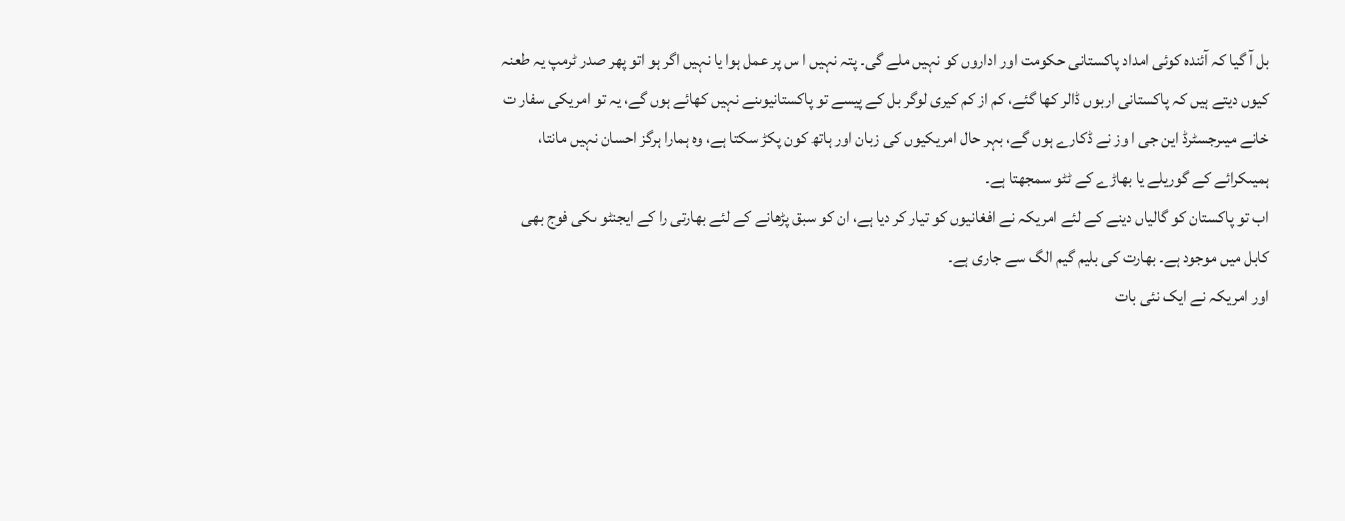بل آ گیا کہ آئندہ کوئی امداد پاکستانی حکومت اور اداروں کو نہیں ملے گی۔ پتہ نہیں ا س پر عمل ہوا یا نہیں اگر ہو اتو پھر صدر ٹرمپ یہ طعنہ کیوں دیتے ہیں کہ پاکستانی اربوں ڈالر کھا گئے، کم از کم کیری لوگر بل کے پیسے تو پاکستانیوںنے نہیں کھائے ہوں گے، یہ تو امریکی سفار ت خانے میںرجسٹرڈ این جی ا وز نے ڈکارے ہوں گے، بہر حال امریکیوں کی زبان اور ہاتھ کون پکڑ سکتا ہے، وہ ہمارا ہرگز احسان نہیں مانتا، ہمیںکرائے کے گوریلے یا بھاڑے کے ٹٹو سمجھتا ہے۔
اب تو پاکستان کو گالیاں دینے کے لئے امریکہ نے افغانیوں کو تیار کر دیا ہے، ان کو سبق پڑھانے کے لئے بھارتی را کے ایجنٹو ںکی فوج بھی کابل میں موجود ہے۔ بھارت کی بلیم گیم الگ سے جاری ہے۔
اور امریکہ نے ایک نئی بات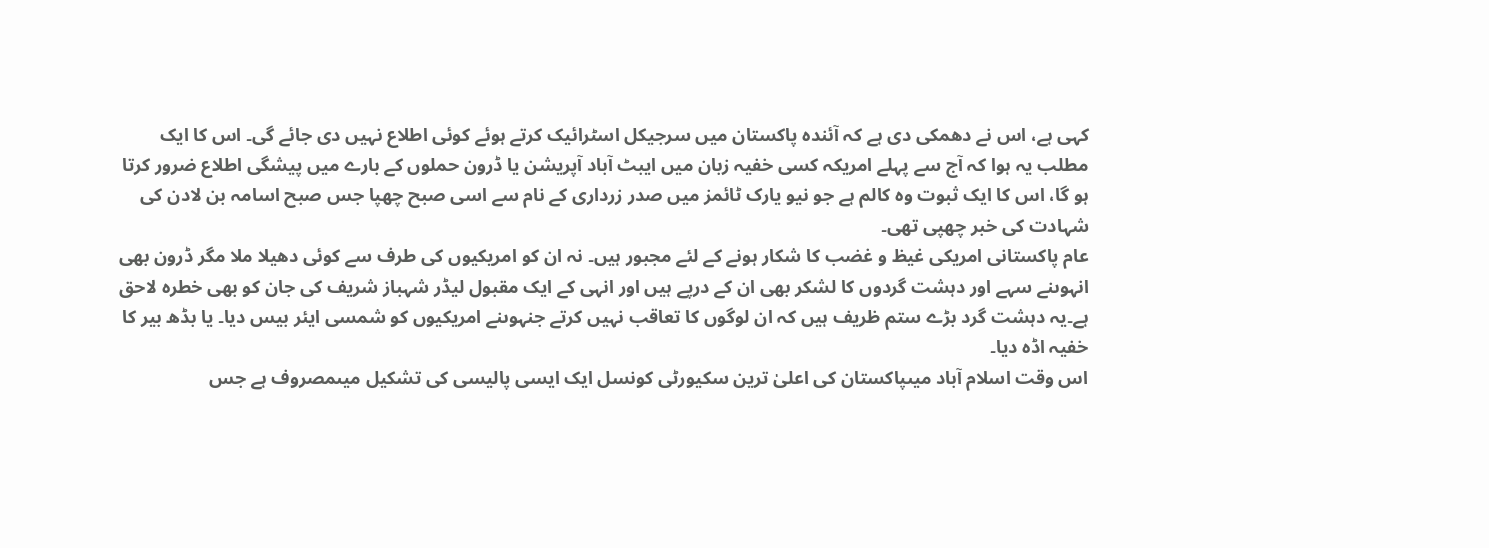کہی ہے، اس نے دھمکی دی ہے کہ آئندہ پاکستان میں سرجیکل اسٹرائیک کرتے ہوئے کوئی اطلاع نہیں دی جائے گی۔ اس کا ایک مطلب یہ ہوا کہ آج سے پہلے امریکہ کسی خفیہ زبان میں ایبٹ آباد آپریشن یا ڈرون حملوں کے بارے میں پیشگی اطلاع ضرور کرتا ہو گا، اس کا ایک ثبوت وہ کالم ہے جو نیو یارک ٹائمز میں صدر زرداری کے نام سے اسی صبح چھپا جس صبح اسامہ بن لادن کی شہادت کی خبر چھپی تھی۔
عام پاکستانی امریکی غیظ و غضب کا شکار ہونے کے لئے مجبور ہیں۔ نہ ان کو امریکیوں کی طرف سے کوئی دھیلا ملا مگر ڈرون بھی انہوںنے سہے اور دہشت گردوں کا لشکر بھی ان کے درپے ہیں اور انہی کے ایک مقبول لیڈر شہباز شریف کی جان کو بھی خطرہ لاحق ہے۔یہ دہشت گرد بڑے ستم ظریف ہیں کہ ان لوگوں کا تعاقب نہیں کرتے جنہوںنے امریکیوں کو شمسی ایئر بیس دیا۔ یا بڈھ بیر کا خفیہ اڈہ دیا۔
اس وقت اسلام آباد میںپاکستان کی اعلیٰ ترین سکیورٹی کونسل ایک ایسی پالیسی کی تشکیل میںمصروف ہے جس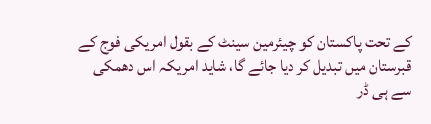کے تحت پاکستان کو چیئرمین سینٹ کے بقول امریکی فوج کے قبرستان میں تبدیل کر دیا جائے گا، شاید امریکہ اس دھمکی سے ہی ڈر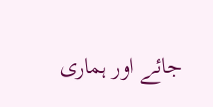جائے اور ہماری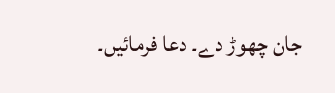جان چھوڑ دے۔ دعا فرمائیں۔